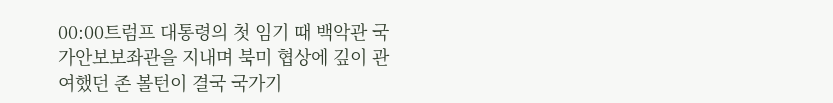00:00트럼프 대통령의 첫 임기 때 백악관 국가안보보좌관을 지내며 북미 협상에 깊이 관여했던 존 볼턴이 결국 국가기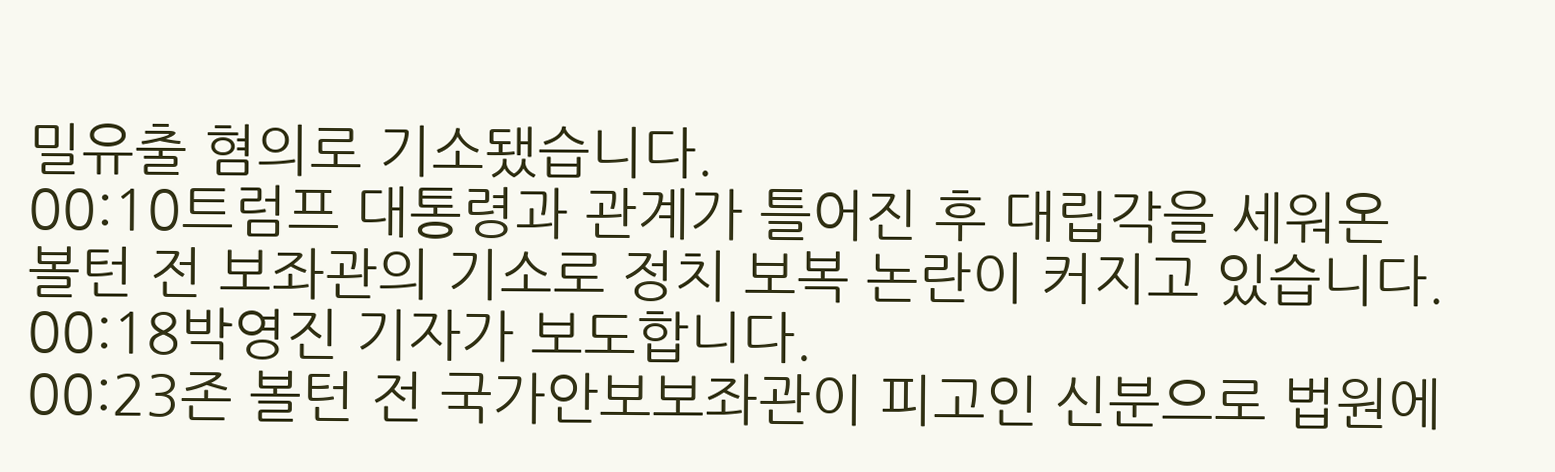밀유출 혐의로 기소됐습니다.
00:10트럼프 대통령과 관계가 틀어진 후 대립각을 세워온 볼턴 전 보좌관의 기소로 정치 보복 논란이 커지고 있습니다.
00:18박영진 기자가 보도합니다.
00:23존 볼턴 전 국가안보보좌관이 피고인 신분으로 법원에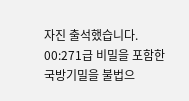자진 출석했습니다.
00:271급 비밀을 포함한 국방기밀을 불법으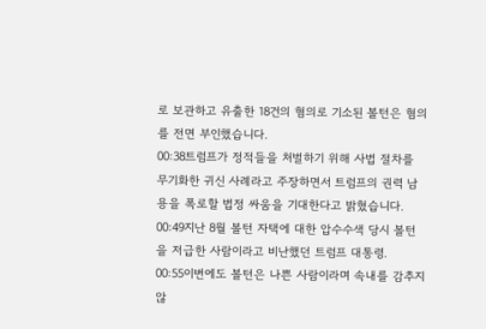로 보관하고 유출한 18건의 혐의로 기소된 볼턴은 혐의를 전면 부인했습니다.
00:38트럼프가 정적들을 처벌하기 위해 사법 절차를 무기화한 귀신 사례라고 주장하면서 트럼프의 권력 남용을 폭로할 법정 싸움을 기대한다고 밝혔습니다.
00:49지난 8월 볼턴 자택에 대한 압수수색 당시 볼턴을 저급한 사람이라고 비난했던 트럼프 대통령.
00:55이번에도 볼턴은 나쁜 사람이라며 속내를 감추지 않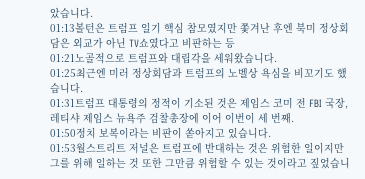았습니다.
01:13볼턴은 트럼프 일기 핵심 참모였지만 쫓겨난 후엔 북미 정상회담은 외교가 아닌 TV쇼였다고 비판하는 등
01:21노골적으로 트럼프와 대립각을 세워왔습니다.
01:25최근엔 미러 정상회담과 트럼프의 노벨상 욕심을 비꼬기도 했습니다.
01:31트럼프 대통령의 정적이 기소된 것은 제임스 코미 전 FBI 국장, 레티샤 제임스 뉴욕주 검찰총장에 이어 이번이 세 번째.
01:50정치 보복이라는 비판이 쏟아지고 있습니다.
01:53월스트리트 저널은 트럼프에 반대하는 것은 위험한 일이지만 그를 위해 일하는 것 또한 그만큼 위험할 수 있는 것이라고 짚었습니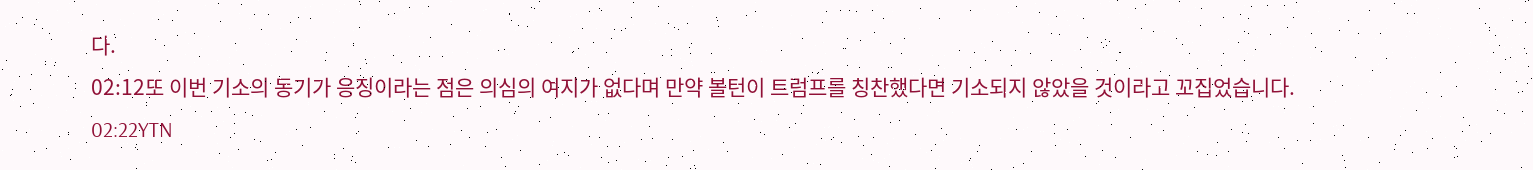다.
02:12또 이번 기소의 동기가 응징이라는 점은 의심의 여지가 없다며 만약 볼턴이 트럼프를 칭찬했다면 기소되지 않았을 것이라고 꼬집었습니다.
02:22YTN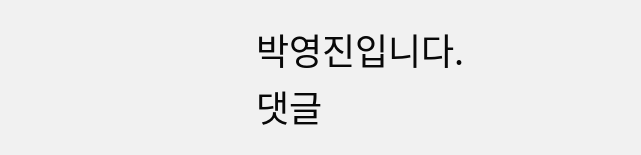박영진입니다.
댓글